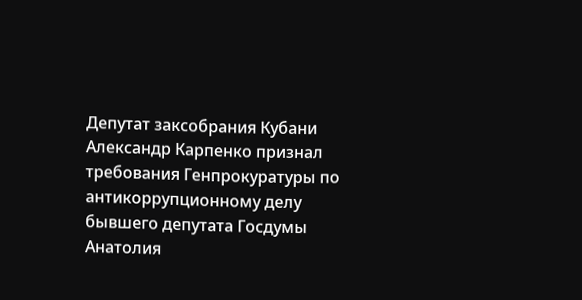Депутат заксобрания Кубани Александр Карпенко признал требования Генпрокуратуры по антикоррупционному делу бывшего депутата Госдумы Анатолия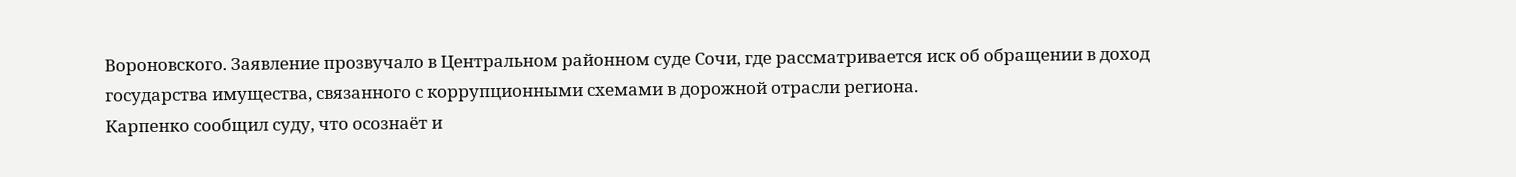Вороновского. Заявление прозвучало в Центральном районном суде Сочи, где рассматривается иск об обращении в доход государства имущества, связанного с коррупционными схемами в дорожной отрасли региона.
Карпенко сообщил суду, что осознаёт и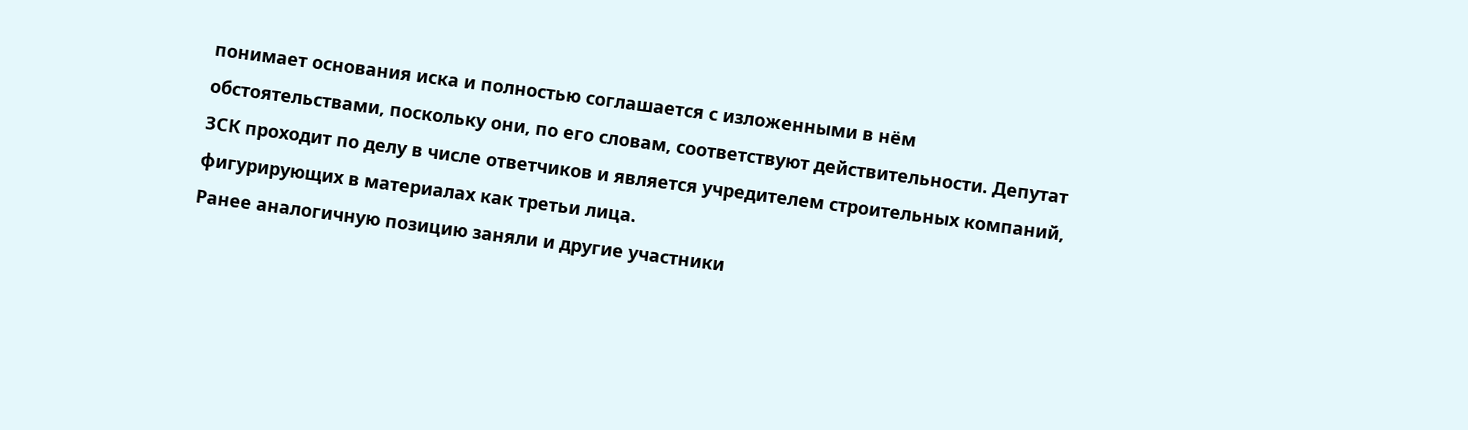понимает основания иска и полностью соглашается с изложенными в нём обстоятельствами, поскольку они, по его словам, соответствуют действительности. Депутат ЗСК проходит по делу в числе ответчиков и является учредителем строительных компаний, фигурирующих в материалах как третьи лица.
Ранее аналогичную позицию заняли и другие участники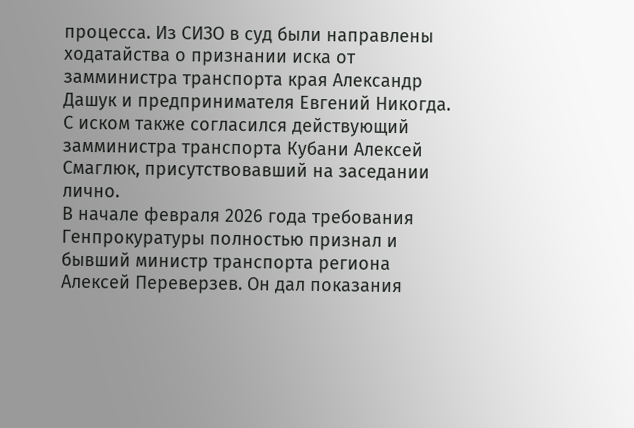процесса. Из СИЗО в суд были направлены ходатайства о признании иска от замминистра транспорта края Александр Дашук и предпринимателя Евгений Никогда. С иском также согласился действующий замминистра транспорта Кубани Алексей Смаглюк, присутствовавший на заседании лично.
В начале февраля 2026 года требования Генпрокуратуры полностью признал и бывший министр транспорта региона Алексей Переверзев. Он дал показания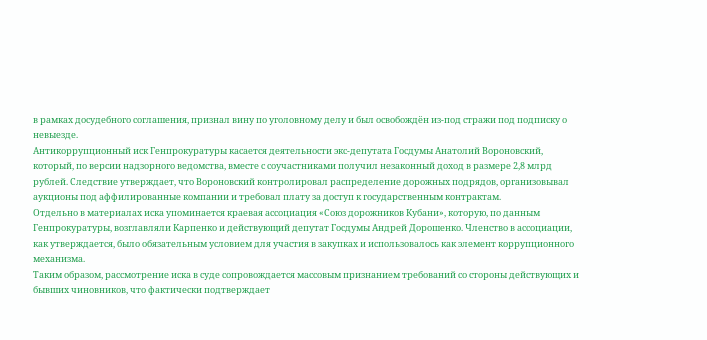в рамках досудебного соглашения, признал вину по уголовному делу и был освобождён из-под стражи под подписку о невыезде.
Антикоррупционный иск Генпрокуратуры касается деятельности экс-депутата Госдумы Анатолий Вороновский, который, по версии надзорного ведомства, вместе с соучастниками получил незаконный доход в размере 2,8 млрд рублей. Следствие утверждает, что Вороновский контролировал распределение дорожных подрядов, организовывал аукционы под аффилированные компании и требовал плату за доступ к государственным контрактам.
Отдельно в материалах иска упоминается краевая ассоциация «Союз дорожников Кубани», которую, по данным Генпрокуратуры, возглавляли Карпенко и действующий депутат Госдумы Андрей Дорошенко. Членство в ассоциации, как утверждается, было обязательным условием для участия в закупках и использовалось как элемент коррупционного механизма.
Таким образом, рассмотрение иска в суде сопровождается массовым признанием требований со стороны действующих и бывших чиновников, что фактически подтверждает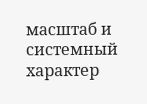масштаб и системный характер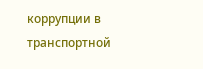коррупции в транспортной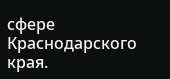сфере Краснодарского края.